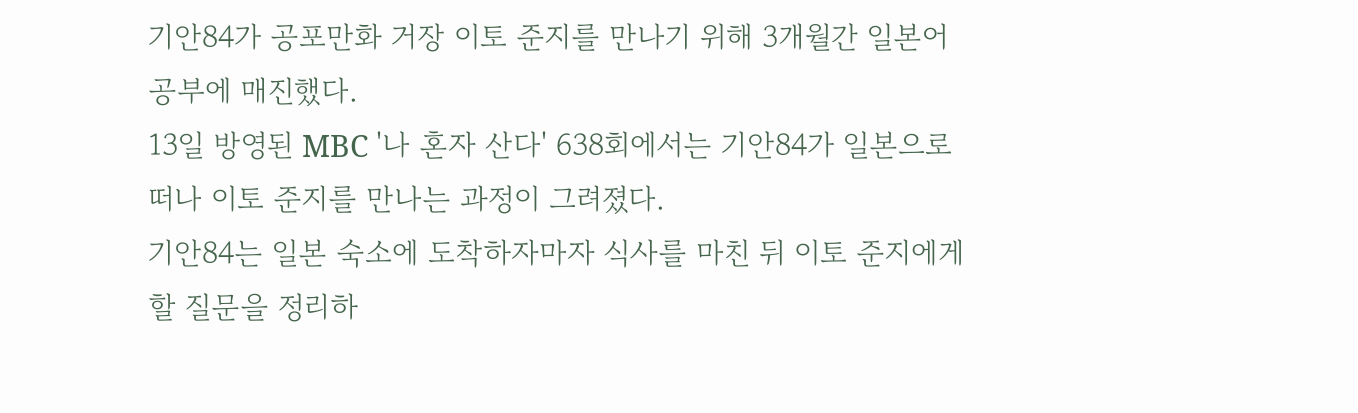기안84가 공포만화 거장 이토 준지를 만나기 위해 3개월간 일본어 공부에 매진했다.
13일 방영된 MBC '나 혼자 산다' 638회에서는 기안84가 일본으로 떠나 이토 준지를 만나는 과정이 그려졌다.
기안84는 일본 숙소에 도착하자마자 식사를 마친 뒤 이토 준지에게 할 질문을 정리하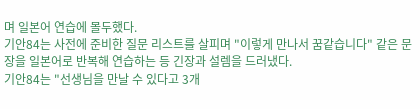며 일본어 연습에 몰두했다.
기안84는 사전에 준비한 질문 리스트를 살피며 "이렇게 만나서 꿈같습니다" 같은 문장을 일본어로 반복해 연습하는 등 긴장과 설렘을 드러냈다.
기안84는 "선생님을 만날 수 있다고 3개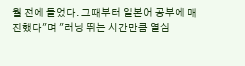월 전에 들었다. 그때부터 일본어 공부에 매진했다"며 "러닝 뛰는 시간만큼 열심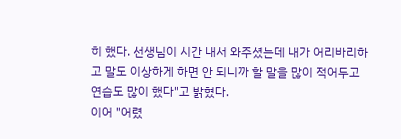히 했다. 선생님이 시간 내서 와주셨는데 내가 어리바리하고 말도 이상하게 하면 안 되니까 할 말을 많이 적어두고 연습도 많이 했다"고 밝혔다.
이어 "어렸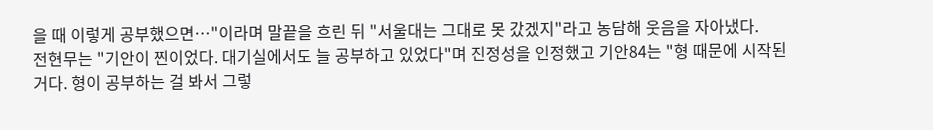을 때 이렇게 공부했으면…"이라며 말끝을 흐린 뒤 "서울대는 그대로 못 갔겠지"라고 농담해 웃음을 자아냈다.
전현무는 "기안이 찐이었다. 대기실에서도 늘 공부하고 있었다"며 진정성을 인정했고 기안84는 "형 때문에 시작된 거다. 형이 공부하는 걸 봐서 그렇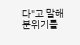다"고 말해 분위기를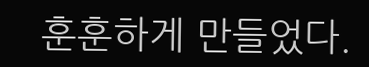훈훈하게 만들었다.